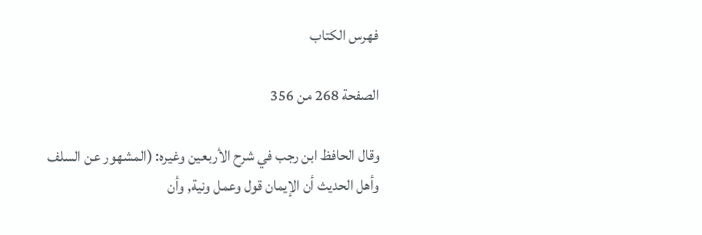فهرس الكتاب

الصفحة 268 من 356

وقال الحافظ ابن رجب في شرح الأربعين وغيره: (المشهور عن السلف وأهل الحديث أن الإيمان قول وعمل ونية, وأن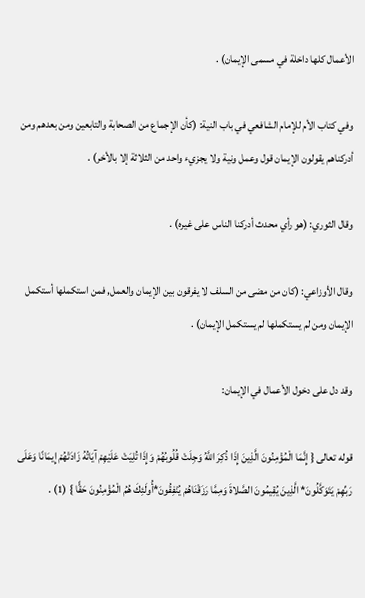الأعمال كلها داخلة في مسمى الإيمان) .

وفي كتاب الأم للإمام الشافعي في باب النية: (كأن الإجماع من الصحابة والتابعين ومن بعدهم ومن أدركناهم يقولون الإيمان قول وعمل ونية ولا يجزيء واحد من الثلاثة إلا بالأخر) .

وقال الثوري: (هو رأي محدث أدركنا الناس على غيره) .

وقال الأوزاعي: (كان من مضى من السلف لا يفرقون بين الإيمان والعمل, فمن استكملها أستكمل الإيمان ومن لم يستكملها لم يستكمل الإيمان) .

وقد دل على دخول الأعمال في الإيمان:

قوله تعالى { إِنَّمَا الْمُؤْمِنُونَ الَّذِينَ إِذَا ذُكِرَ اللَّهُ وَجِلَتْ قُلُوبُهُمْ وَإِذَا تُلِيَتْ عَلَيْهِمْ آيَاتُهُ زَادَتْهُمْ إِيمَانًا وَعَلَى رَبِّهِمْ يَتَوَكَّلُونَ* الَّذِينَ يُقِيمُونَ الصَّلاةَ وَمِمَّا رَزَقْنَاهُمْ يُنْفِقُونَ*أُولَئِكَ هُمُ الْمُؤْمِنُونَ حَقًّا } (1) .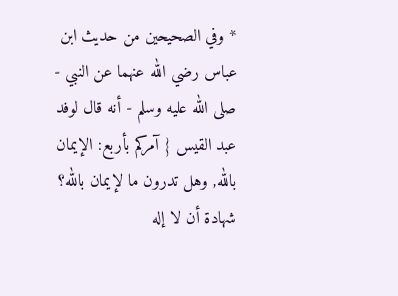* وفي الصحيحين من حديث ابن عباس رضي الله عنهما عن النبي - صلى الله عليه وسلم - أنه قال لوفد عبد القيس { آمركم بأربع: الإيمان بالله, وهل تدرون ما لإيمان بالله؟ شهادة أن لا إله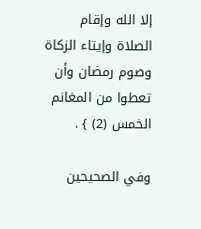إلا الله وإقام الصلاة وإيتاء الزكاة وصوم رمضان وأن تعطوا من المغانم الخمس (2) } .

وفي الصحيحين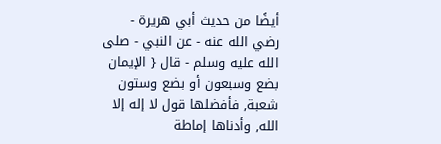أيضًا من حديث أبي هريرة - رضي الله عنه - عن النبي - صلى الله عليه وسلم - قال { الإيمان بضع وسبعون أو بضع وستون شعبة, فأفضلها قول لا إله إلا الله, وأدناها إماطة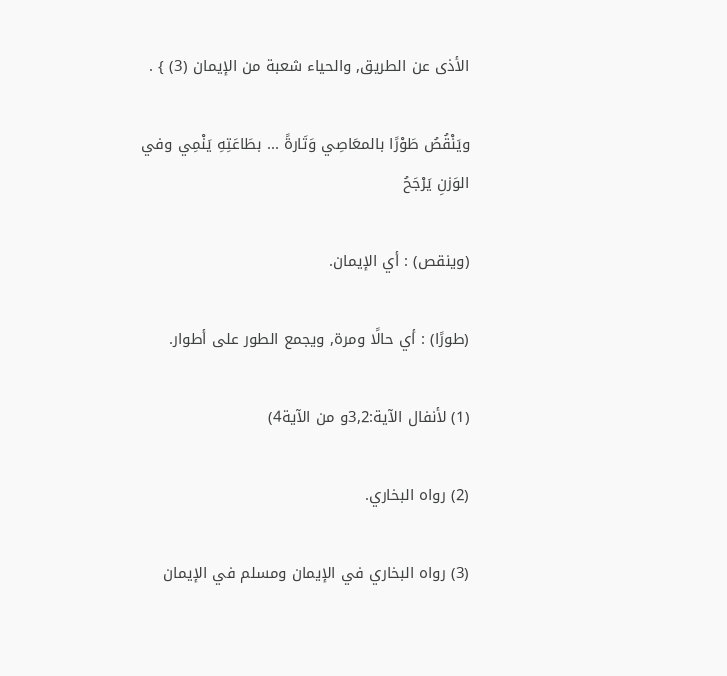الأذى عن الطريق, والحياء شعبة من الإيمان (3) } .

ويَنْقُصُ طَوْرًا بالمعَاصِي وَتَارةً ... بطَاعَتِهِ يَنْمِي وفي الوَزنِ يَرْجَحُ

(وينقص) : أي الإيمان.

(طورًا) : أي حالًا ومرة, ويجمع الطور على أطوار.

(1) لأنفال الآية:3,2و من الآية4)

(2) رواه البخاري.

(3) رواه البخاري في الإيمان ومسلم في الإيمان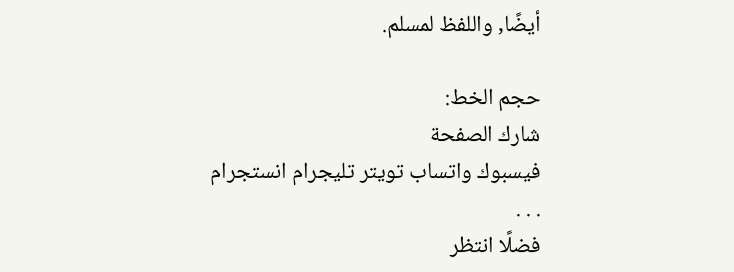أيضًا, واللفظ لمسلم.

حجم الخط:
شارك الصفحة
فيسبوك واتساب تويتر تليجرام انستجرام
. . .
فضلًا انتظر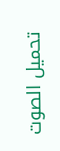تحميل الصوت